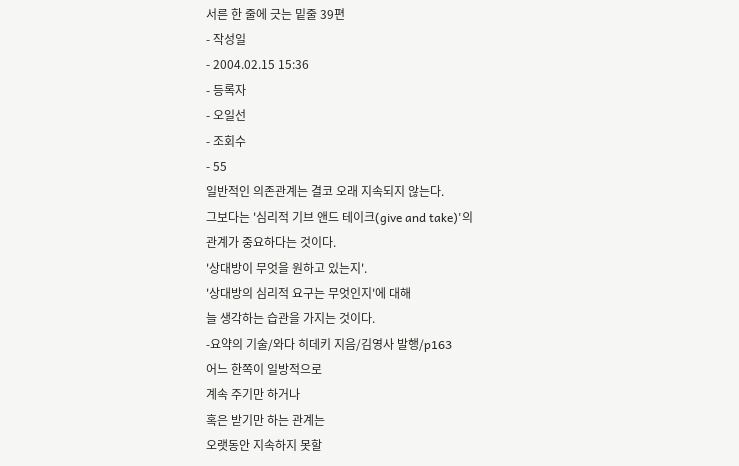서른 한 줄에 긋는 밑줄 39편
- 작성일
- 2004.02.15 15:36
- 등록자
- 오일선
- 조회수
- 55
일반적인 의존관계는 결코 오래 지속되지 않는다.
그보다는 '심리적 기브 앤드 테이크(give and take)'의
관계가 중요하다는 것이다.
'상대방이 무엇을 원하고 있는지'.
'상대방의 심리적 요구는 무엇인지'에 대해
늘 생각하는 습관을 가지는 것이다.
-요약의 기술/와다 히데키 지음/김영사 발행/p163
어느 한쪽이 일방적으로
계속 주기만 하거나
혹은 받기만 하는 관계는
오랫동안 지속하지 못할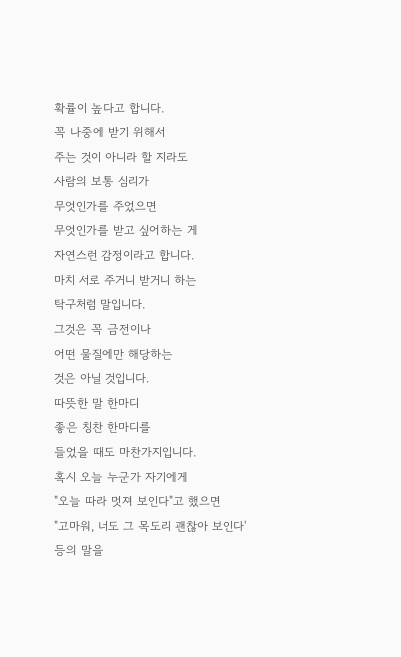확률이 높다고 합니다.
꼭 나중에 받기 위해서
주는 것이 아니라 할 지라도
사람의 보통 심리가
무엇인가를 주었으면
무엇인가를 받고 싶어하는 게
자연스런 감정이라고 합니다.
마치 서로 주거니 받거니 하는
탁구처럼 말입니다.
그것은 꼭 금전이나
어떤 물질에만 해당하는
것은 아닐 것입니다.
따뜻한 말 한마디
좋은 칭찬 한마디를
들었을 때도 마찬가지입니다.
혹시 오늘 누군가 자기에게
"오늘 따라 멋져 보인다"고 했으면
"고마워, 너도 그 목도리 괜찮아 보인다'
등의 말을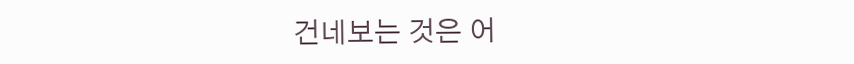건네보는 것은 어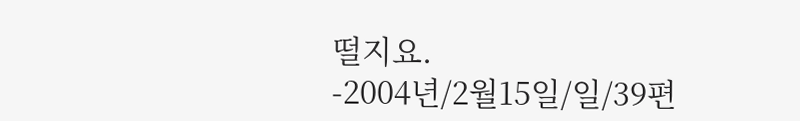떨지요.
-2004년/2월15일/일/39편